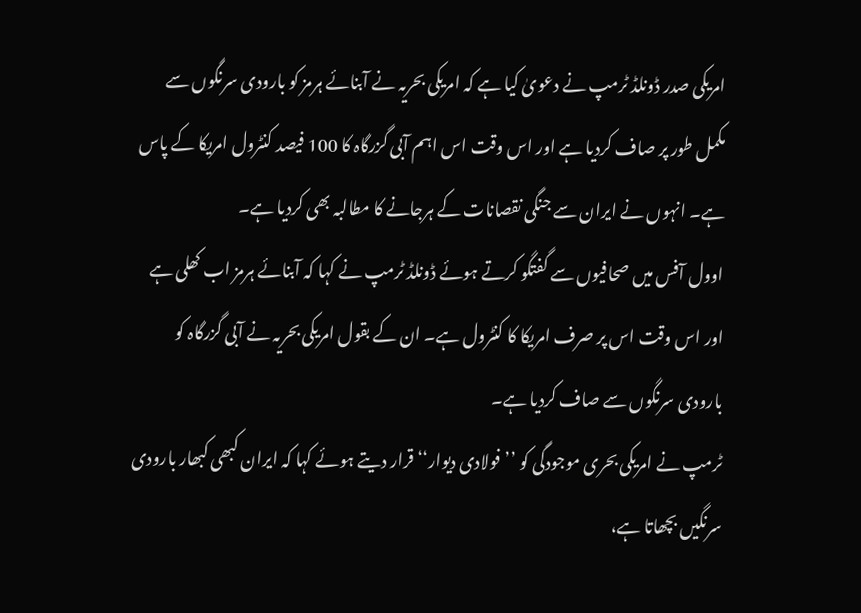امریکی صدر ڈونلڈ ٹرمپ نے دعویٰ کیا ہے کہ امریکی بحریہ نے آبنائے ہرمز کو بارودی سرنگوں سے مکمل طور پر صاف کردیا ہے اور اس وقت اس اہم آبی گزرگاہ کا 100 فیصد کنٹرول امریکا کے پاس ہے۔ انہوں نے ایران سے جنگی نقصانات کے ہرجانے کا مطالبہ بھی کردیا ہے۔
اوول آفس میں صحافیوں سے گفتگو کرتے ہوئے ڈونلڈ ٹرمپ نے کہا کہ آبنائے ہرمز اب کھلی ہے اور اس وقت اس پر صرف امریکا کا کنٹرول ہے۔ ان کے بقول امریکی بحریہ نے آبی گزرگاہ کو بارودی سرنگوں سے صاف کردیا ہے۔
ٹرمپ نے امریکی بحری موجودگی کو ’’فولادی دیوار‘‘ قرار دیتے ہوئے کہا کہ ایران کبھی کبھار بارودی سرنگیں بچھاتا ہے،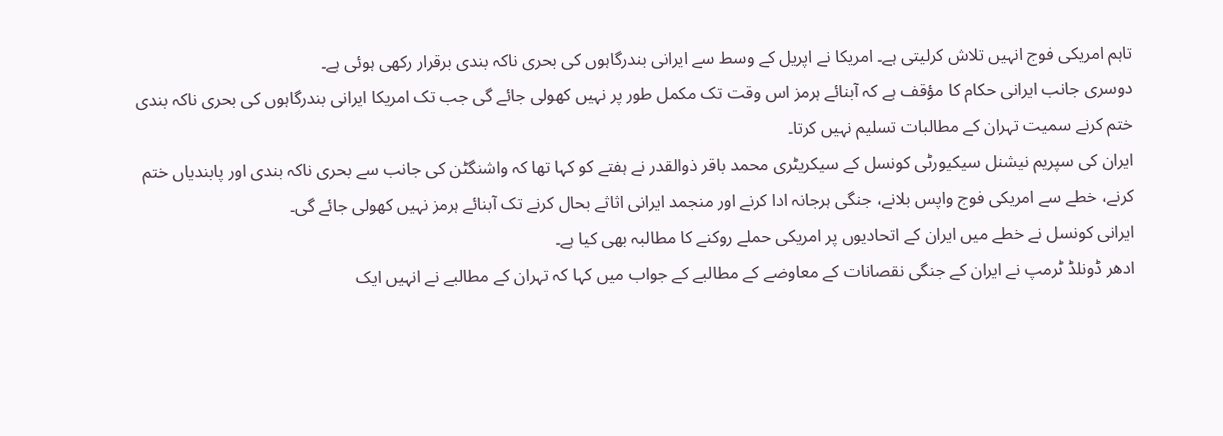تاہم امریکی فوج انہیں تلاش کرلیتی ہے۔ امریکا نے اپریل کے وسط سے ایرانی بندرگاہوں کی بحری ناکہ بندی برقرار رکھی ہوئی ہے۔
دوسری جانب ایرانی حکام کا مؤقف ہے کہ آبنائے ہرمز اس وقت تک مکمل طور پر نہیں کھولی جائے گی جب تک امریکا ایرانی بندرگاہوں کی بحری ناکہ بندی ختم کرنے سمیت تہران کے مطالبات تسلیم نہیں کرتا۔
ایران کی سپریم نیشنل سیکیورٹی کونسل کے سیکریٹری محمد باقر ذوالقدر نے ہفتے کو کہا تھا کہ واشنگٹن کی جانب سے بحری ناکہ بندی اور پابندیاں ختم کرنے، خطے سے امریکی فوج واپس بلانے، جنگی ہرجانہ ادا کرنے اور منجمد ایرانی اثاثے بحال کرنے تک آبنائے ہرمز نہیں کھولی جائے گی۔
ایرانی کونسل نے خطے میں ایران کے اتحادیوں پر امریکی حملے روکنے کا مطالبہ بھی کیا ہے۔
ادھر ڈونلڈ ٹرمپ نے ایران کے جنگی نقصانات کے معاوضے کے مطالبے کے جواب میں کہا کہ تہران کے مطالبے نے انہیں ایک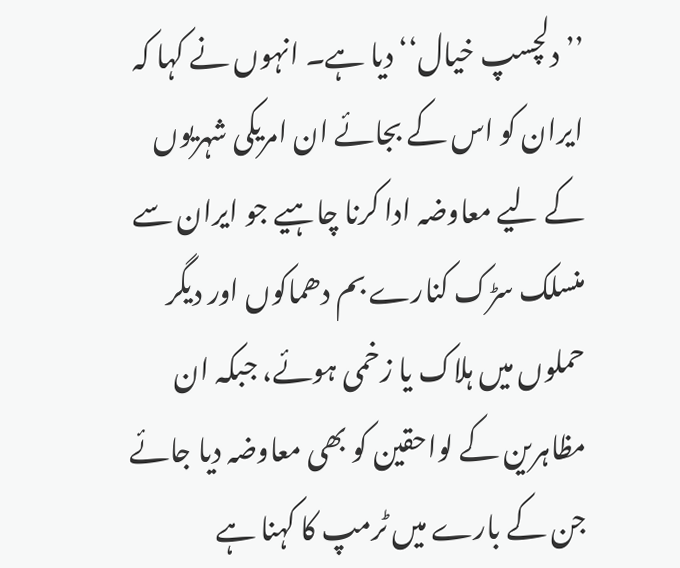’’دلچسپ خیال‘‘ دیا ہے۔ انہوں نے کہا کہ ایران کو اس کے بجائے ان امریکی شہریوں کے لیے معاوضہ ادا کرنا چاہیے جو ایران سے منسلک سڑک کنارے بم دھماکوں اور دیگر حملوں میں ہلاک یا زخمی ہوئے، جبکہ ان مظاہرین کے لواحقین کو بھی معاوضہ دیا جائے جن کے بارے میں ٹرمپ کا کہنا ہے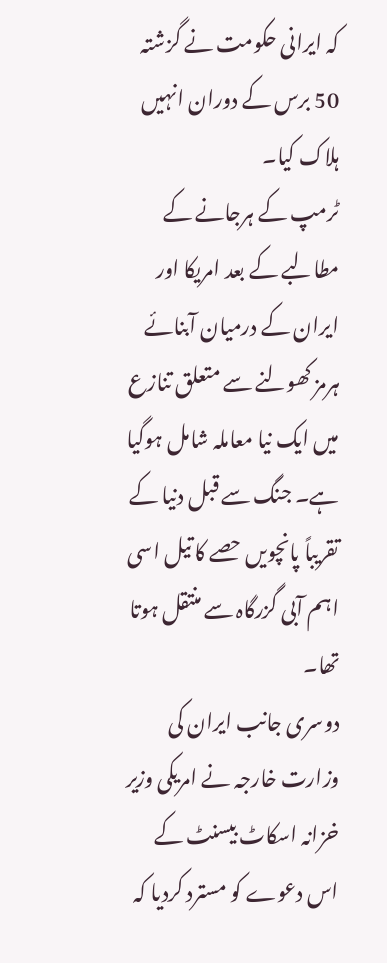کہ ایرانی حکومت نے گزشتہ 50 برس کے دوران انہیں ہلاک کیا۔
ٹرمپ کے ہرجانے کے مطالبے کے بعد امریکا اور ایران کے درمیان آبنائے ہرمز کھولنے سے متعلق تنازع میں ایک نیا معاملہ شامل ہوگیا ہے۔ جنگ سے قبل دنیا کے تقریباً پانچویں حصے کا تیل اسی اہم آبی گزرگاہ سے منتقل ہوتا تھا۔
دوسری جانب ایران کی وزارت خارجہ نے امریکی وزیر خزانہ اسکاٹ بیسنٹ کے اس دعوے کو مسترد کردیا کہ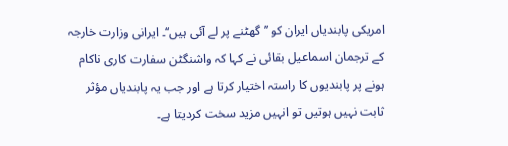امریکی پابندیاں ایران کو ’’گھٹنے پر لے آئی ہیں‘‘۔ ایرانی وزارت خارجہ کے ترجمان اسماعیل بقائی نے کہا کہ واشنگٹن سفارت کاری ناکام ہونے پر پابندیوں کا راستہ اختیار کرتا ہے اور جب یہ پابندیاں مؤثر ثابت نہیں ہوتیں تو انہیں مزید سخت کردیتا ہے۔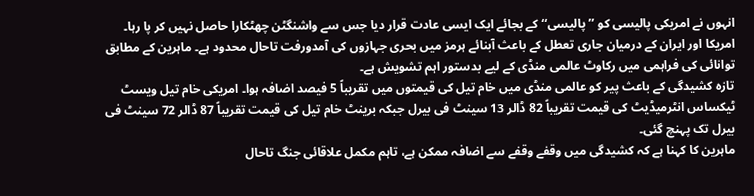انہوں نے امریکی پالیسی کو ’’پالیسی‘‘ کے بجائے ایک ایسی عادت قرار دیا جس سے واشنگٹن چھٹکارا حاصل نہیں کر پا رہا۔
امریکا اور ایران کے درمیان جاری تعطل کے باعث آبنائے ہرمز میں بحری جہازوں کی آمدورفت تاحال محدود ہے۔ ماہرین کے مطابق توانائی کی فراہمی میں رکاوٹ عالمی منڈی کے لیے بدستور اہم تشویش ہے۔
تازہ کشیدگی کے باعث پیر کو عالمی منڈی میں خام تیل کی قیمتوں میں تقریباً 5 فیصد اضافہ ہوا۔ امریکی خام تیل ویسٹ ٹیکساس انٹرمیڈیٹ کی قیمت تقریباً 82 ڈالر 13 سینٹ فی بیرل جبکہ برینٹ خام تیل کی قیمت تقریباً 87 ڈالر 72 سینٹ فی بیرل تک پہنچ گئی۔
ماہرین کا کہنا ہے کہ کشیدگی میں وقفے وقفے سے اضافہ ممکن ہے، تاہم مکمل علاقائی جنگ تاحال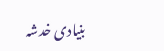بنیادی خدشہ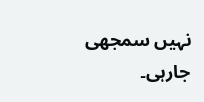نہیں سمجھی جارہی۔